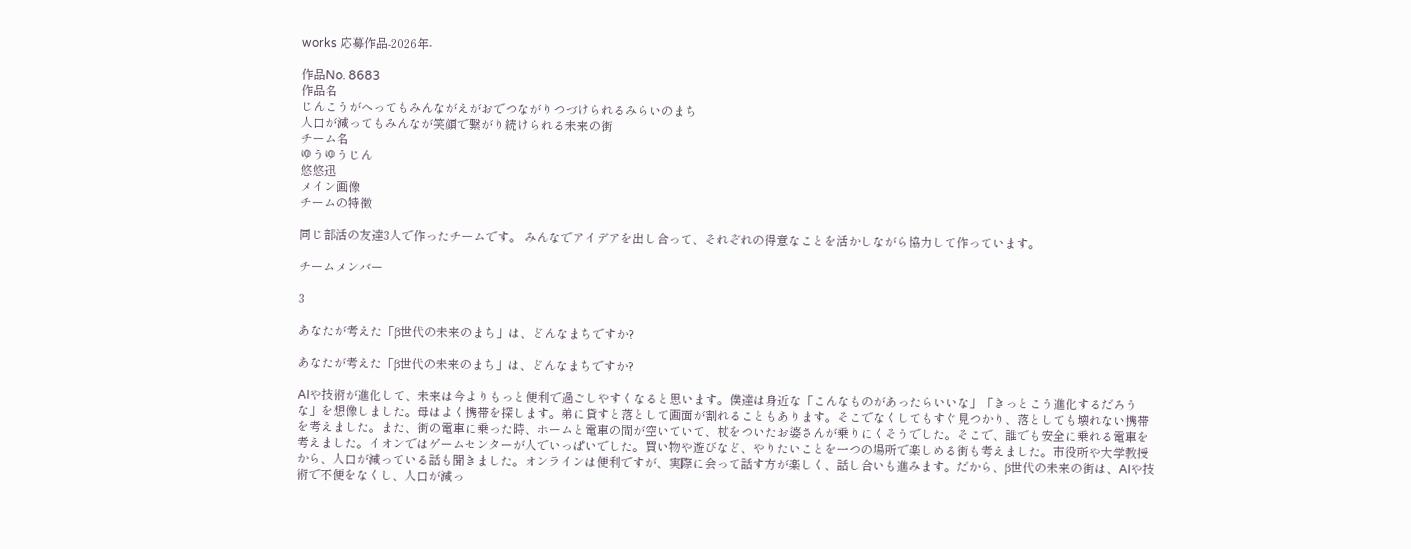works 応募作品-2026年-

作品No. 8683
作品名
じんこうがへってもみんながえがおでつながりつづけられるみらいのまち
人口が減ってもみんなが笑顔で繋がり続けられる未来の街
チーム名
ゆうゆうじん
悠悠迅
メイン画像
チームの特徴

同じ部活の友達3人で作ったチームです。 みんなでアイデアを出し合って、それぞれの得意なことを活かしながら協力して作っています。

チームメンバー

3

あなたが考えた「β世代の未来のまち」は、どんなまちですか?

あなたが考えた「β世代の未来のまち」は、どんなまちですか?

AIや技術が進化して、未来は今よりもっと便利で過ごしやすくなると思います。僕達は身近な「こんなものがあったらいいな」「きっとこう進化するだろうな」を想像しました。母はよく携帯を探します。弟に貸すと落として画面が割れることもあります。そこでなくしてもすぐ見つかり、落としても壊れない携帯を考えました。また、街の電車に乗った時、ホームと電車の間が空いていて、杖をついたお婆さんが乗りにくそうでした。そこで、誰でも安全に乗れる電車を考えました。イオンではゲームセンターが人でいっぱいでした。買い物や遊びなど、やりたいことを一つの場所で楽しめる街も考えました。市役所や大学教授から、人口が減っている話も聞きました。オンラインは便利ですが、実際に会って話す方が楽しく、話し合いも進みます。だから、β世代の未来の街は、AIや技術で不便をなくし、人口が減っ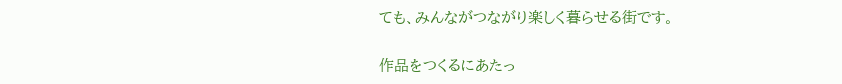ても、みんながつながり楽しく暮らせる街です。

作品をつくるにあたっ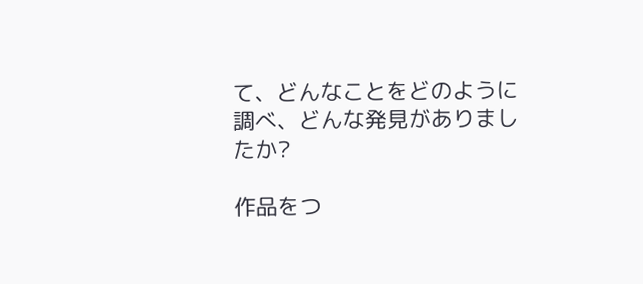て、どんなことをどのように調べ、どんな発見がありましたか?

作品をつ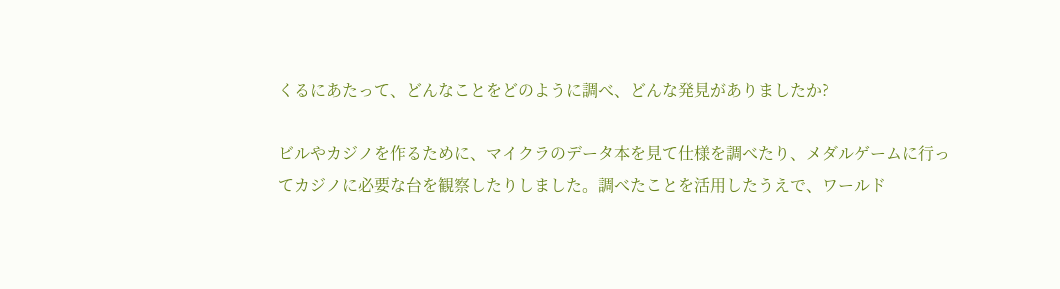くるにあたって、どんなことをどのように調べ、どんな発見がありましたか?

ビルやカジノを作るために、マイクラのデータ本を見て仕様を調べたり、メダルゲームに行ってカジノに必要な台を観察したりしました。調べたことを活用したうえで、ワールド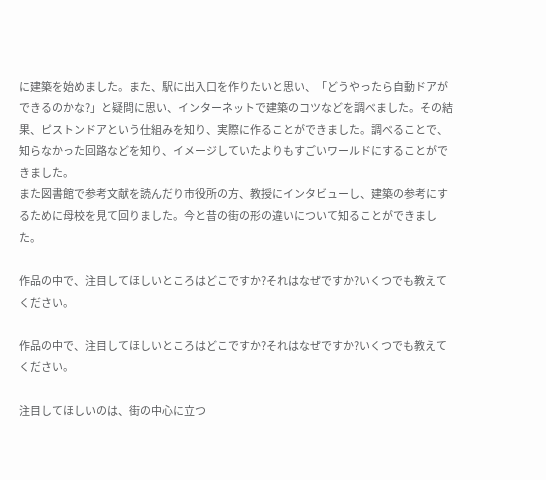に建築を始めました。また、駅に出入口を作りたいと思い、「どうやったら自動ドアができるのかな?」と疑問に思い、インターネットで建築のコツなどを調べました。その結果、ピストンドアという仕組みを知り、実際に作ることができました。調べることで、知らなかった回路などを知り、イメージしていたよりもすごいワールドにすることができました。
また図書館で参考文献を読んだり市役所の方、教授にインタビューし、建築の参考にするために母校を見て回りました。今と昔の街の形の違いについて知ることができました。

作品の中で、注目してほしいところはどこですか?それはなぜですか?いくつでも教えてください。

作品の中で、注目してほしいところはどこですか?それはなぜですか?いくつでも教えてください。

注目してほしいのは、街の中心に立つ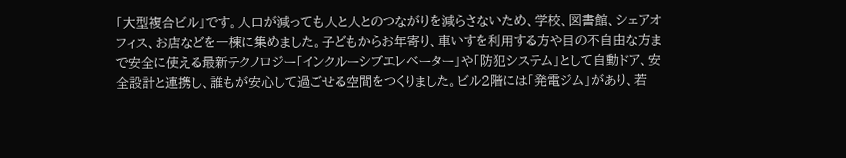「大型複合ビル」です。人口が減っても人と人とのつながりを減らさないため、学校、図書館、シェアオフィス、お店などを一棟に集めました。子どもからお年寄り、車いすを利用する方や目の不自由な方まで安全に使える最新テクノロジー「インクルーシブエレベーター」や「防犯システム」として自動ドア、安全設計と連携し、誰もが安心して過ごせる空間をつくりました。ビル2階には「発電ジム」があり、若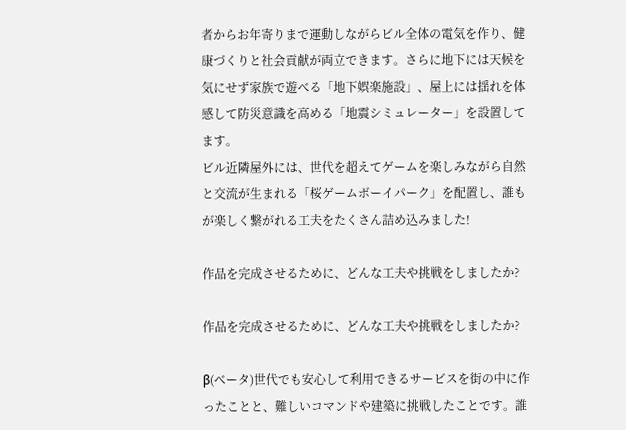者からお年寄りまで運動しながらビル全体の電気を作り、健康づくりと社会貢献が両立できます。さらに地下には天候を気にせず家族で遊べる「地下娯楽施設」、屋上には揺れを体感して防災意識を高める「地震シミュレーター」を設置してます。
ビル近隣屋外には、世代を超えてゲームを楽しみながら自然と交流が生まれる「桜ゲームボーイパーク」を配置し、誰もが楽しく繋がれる工夫をたくさん詰め込みました!

作品を完成させるために、どんな工夫や挑戦をしましたか?

作品を完成させるために、どんな工夫や挑戦をしましたか?

β(ベータ)世代でも安心して利用できるサービスを街の中に作ったことと、難しいコマンドや建築に挑戦したことです。誰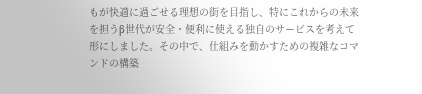もが快適に過ごせる理想の街を目指し、特にこれからの未来を担うβ世代が安全・便利に使える独自のサービスを考えて形にしました。その中で、仕組みを動かすための複雑なコマンドの構築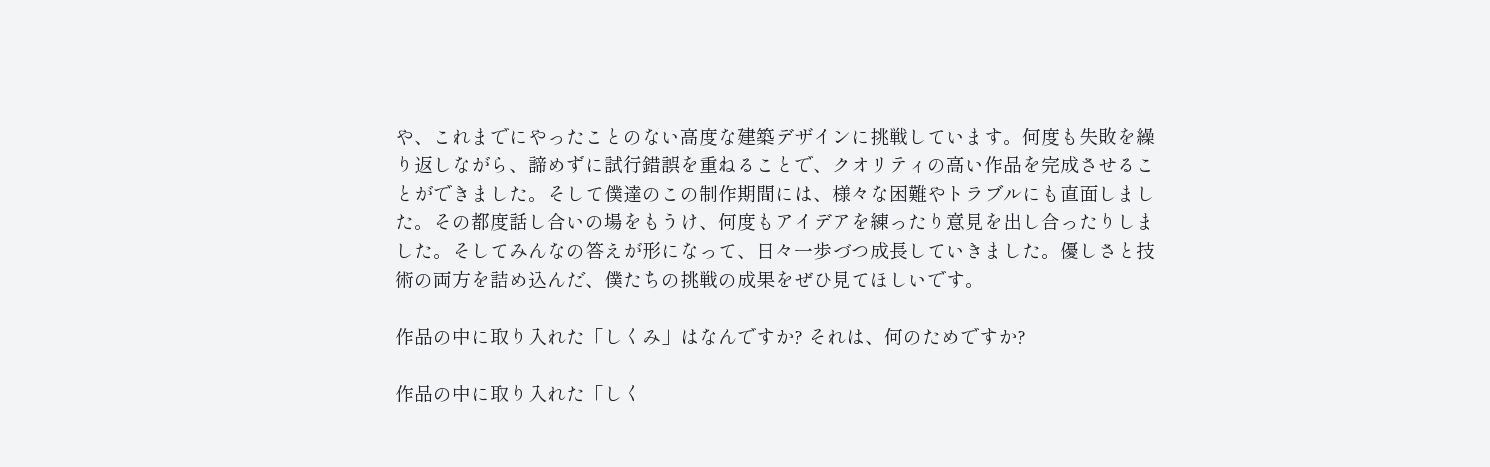や、これまでにやったことのない高度な建築デザインに挑戦しています。何度も失敗を繰り返しながら、諦めずに試行錯誤を重ねることで、クオリティの高い作品を完成させることができました。そして僕達のこの制作期間には、様々な困難やトラブルにも直面しました。その都度話し合いの場をもうけ、何度もアイデアを練ったり意見を出し合ったりしました。そしてみんなの答えが形になって、日々一歩づつ成長していきました。優しさと技術の両方を詰め込んだ、僕たちの挑戦の成果をぜひ見てほしいです。

作品の中に取り入れた「しくみ」はなんですか? それは、何のためですか?

作品の中に取り入れた「しく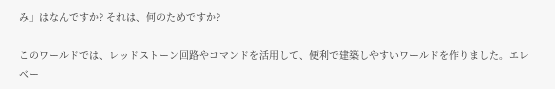み」はなんですか? それは、何のためですか?

このワールドでは、レッドストーン回路やコマンドを活用して、便利で建築しやすいワールドを作りました。エレベー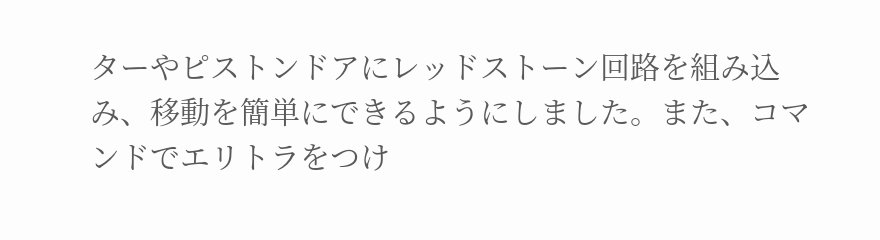ターやピストンドアにレッドストーン回路を組み込み、移動を簡単にできるようにしました。また、コマンドでエリトラをつけ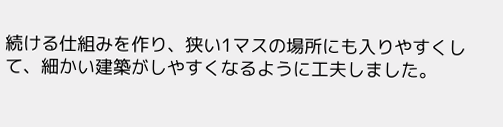続ける仕組みを作り、狭い1マスの場所にも入りやすくして、細かい建築がしやすくなるように工夫しました。